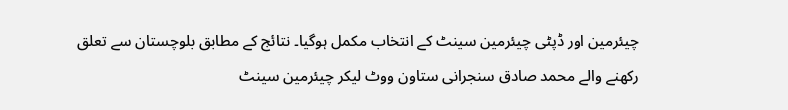چیئرمین اور ڈپٹی چیئرمین سینٹ کے انتخاب مکمل ہوگیا۔ نتائج کے مطابق بلوچستان سے تعلق رکھنے والے محمد صادق سنجرانی ستاون ووٹ لیکر چیئرمین سینٹ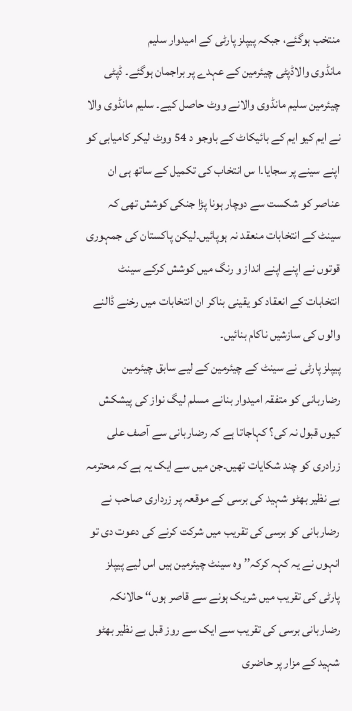منتخب ہوگئے، جبکہ پیپلز پارٹی کے امیدوار سلیم
مانڈوی والاڈپٹی چیئرمین کے عہدے پر براجمان ہوگئے۔ ڈپٹی چیئرمین سلیم مانڈوی والانے ووٹ حاصل کیے۔ سلیم مانڈوی والا نے ایم کیو ایم کے بائیکاٹ کے باوجو د 54 ووٹ لیکر کامیابی کو اپنے سینے پر سجایا۔ا س انتخاب کی تکمیل کے ساتھ ہی ان عناصر کو شکست سے دوچار ہونا پڑا جنکی کوشش تھی کہ سینٹ کے انتخابات منعقد نہ ہوپائیں۔لیکن پاکستان کی جمہوری قوتوں نے اپنے اپنے انداز و رنگ میں کوشش کرکے سینٹ انتخابات کے انعقاد کو یقینی بناکر ان انتخابات میں رخنے ڈالنے والوں کی سازشیں ناکام بنائیں۔
پیپلز پارٹی نے سینٹ کے چیئرمین کے لیے سابق چیئرمین رضاربانی کو متفقہ امیدوار بنانے مسلم لیگ نواز کی پیشکش کیوں قبول نہ کی؟ کہاجاتا ہے کہ رضاربانی سے آصف علی زرادری کو چند شکایات تھیں۔جن میں سے ایک یہ ہے کہ محترمہ بے نظیر بھٹو شہید کی برسی کے موقعہ پر زرداری صاحب نے رضاربانی کو برسی کی تقریب میں شرکت کرنے کی دعوت دی تو انہوں نے یہ کہہ کرکہ’’ وہ سینٹ چیئرمین ہیں اس لیے پیپلز پارٹی کی تقریب میں شریک ہونے سے قاصر ہوں‘‘ حالانکہ رضاربانی برسی کی تقریب سے ایک سے روز قبل بے نظیر بھٹو شہید کے مزار پر حاضری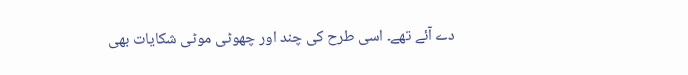دے آئے تھے۔ اسی طرح کی چند اور چھوٹی موٹی شکایات بھی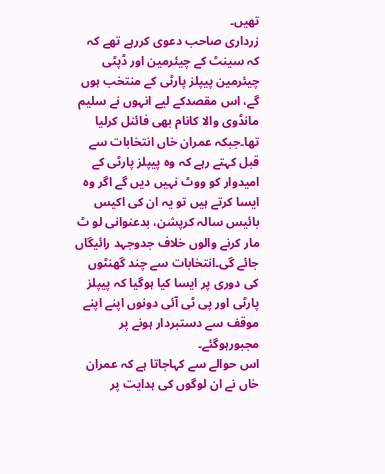تھیں۔
زرداری صاحب دعوی کررہے تھے کہ کہ سینٹ کے چیئرمین اور ڈپٹی چیئرمین پیپلز پارٹی کے منتخب ہوں گے، اس مقصدکے لیے انہوں نے سلیم مانڈوی والا کانام بھی فائنل کرلیا تھا۔جبکہ عمران خاں انتخابات سے قبل کہتے رہے کہ وہ پیپلز پارٹی کے امیدوار کو ووٹ نہیں دیں گے اگر وہ ایسا کرتے ہیں تو یہ ان کی اکیس بائیس سالہ کرپشن، بدعنوانی لو ٹ مار کرنے والوں خلاف جدوجہد رائیگاں جائے گی۔انتخابات سے چند گھنٹوں کی دوری پر ایسا کیا ہوگیا کہ پیپلز پارٹی اور پی ٹی آئی دونوں اپنے اپنے موقف سے دستبردار ہونے پر مجبورہوگئے۔
اس حوالے سے کہاجاتا ہے کہ عمران خاں نے ان لوگوں کی ہدایت پر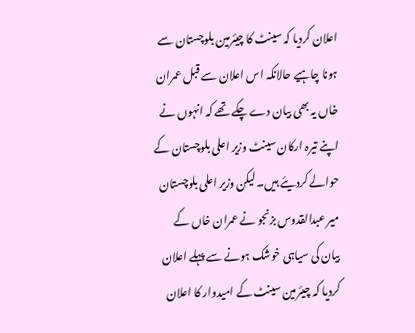اعلان کردیا کہ سینٹ کا چیئرمین بلوچستان سے ہونا چاہیے حالانکہ اس اعلان سے قبل عمران خاں یہ بھی بیان دے چکے تھے کہ انہوں نے اپنے تیرہ ارکان سینٹ وزیر اعلی بلوچستان کے حوالے کردیئے ہیں۔ لیکن وزیر اعلی بلوچستان میر عبدالقدوس بزنجو نے عمران خاں کے بیان کی سیاہی خوشک ہونے سے پہلے اعلان کردیا کہ چیئرمین سینٹ کے امیدوار کا اعلان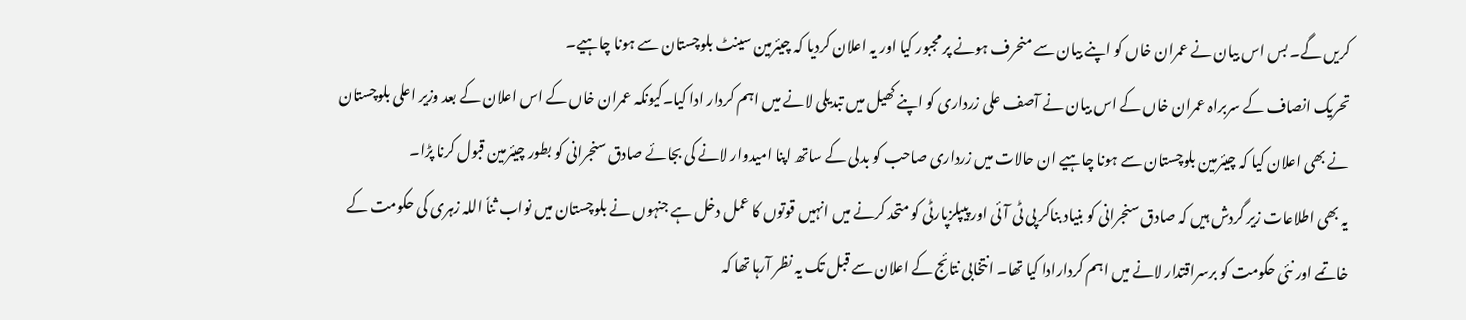کریں گے۔ بس اس بیان نے عمران خاں کو اپنے بیان سے منحرف ہونے پر مجبور کیا اور یہ اعلان کردیا کہ چیئرمین سینٹ بلوچستان سے ہونا چاہیے۔
تحریک انصاف کے سربراہ عمران خاں کے اس بیان نے آصف علی زرداری کو اپنے کھیل میں تبدیلی لانے میں اہم کردار ادا کیا۔کیونکہ عمران خاں کے اس اعلان کے بعد وزیر اعلی بلوچستان نے بھی اعلان کیا کہ چیئرمین بلوچستان سے ہونا چاہیے ان حالات میں زرداری صاحب کو بدلی کے ساتھ اپنا امیدوار لانے کی بجائے صادق سنجرانی کو بطور چیئرمین قبول کرنا پڑا۔
یہ بھی اطلاعات زیر گردش ہیں کہ صادق سنجرانی کو بنیاد بناکر پی ٹی آئی اور پیپلزپارٹی کو متحد کرنے میں انہیں قوتوں کا عمل دخل ہے جنہوں نے بلوچستان میں نواب ثناٗ اللہ زہری کی حکومت کے خاتمے اور نئی حکومت کو برسراقتدار لانے میں اہم کردارادا کیا تھا۔ انتخابی نتائج کے اعلان سے قبل تک یہ نظر آرہا تھا کہ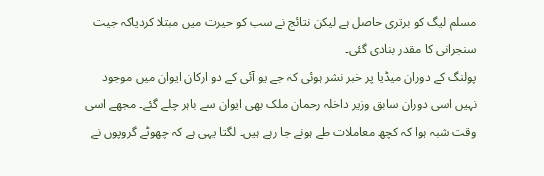مسلم لیگ کو برتری حاصل ہے لیکن نتائج نے سب کو حیرت میں مبتلا کردیاکہ جیت سنجرانی کا مقدر بنادی گئی۔
پولنگ کے دوران میڈیا پر خبر نشر ہوئی کہ جے یو آئی کے دو ارکان ایوان میں موجود نہیں اسی دوران سابق وزیر داخلہ رحمان ملک بھی ایوان سے باہر چلے گئے۔ مجھے اسی وقت شبہ ہوا کہ کچھ معاملات طے ہونے جا رہے ہیں۔ لگتا یہی ہے کہ چھوٹے گروپوں نے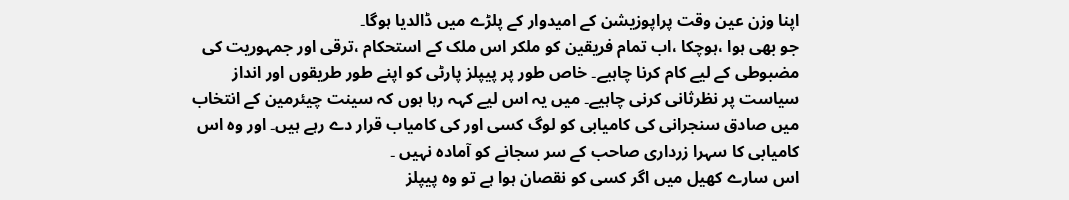اپنا وزن عین وقت پراپوزیشن کے امیدوار کے پلڑے میں ڈالدیا ہوگا۔
جو بھی ہوا ،ہوچکا ،اب تمام فریقین کو ملکر اس ملک کے استحکام ،ترقی اور جمہوریت کی مضبوطی کے لیے کام کرنا چاہیے۔ خاص طور پر پیپلز پارٹی کو اپنے طور طریقوں اور انداز سیاست پر نظرثانی کرنی چاہیے۔ میں یہ اس لیے کہہ رہا ہوں کہ سینت چیئرمین کے انتخاب میں صادق سنجرانی کی کامیابی کو لوگ کسی اور کی کامیاب قرار دے رہے ہیں۔ اور وہ اس کامیابی کا سہرا زرداری صاحب کے سر سجانے کو آمادہ نہیں ۔
اس سارے کھیل میں اگر کسی کو نقصان ہوا ہے تو وہ پیپلز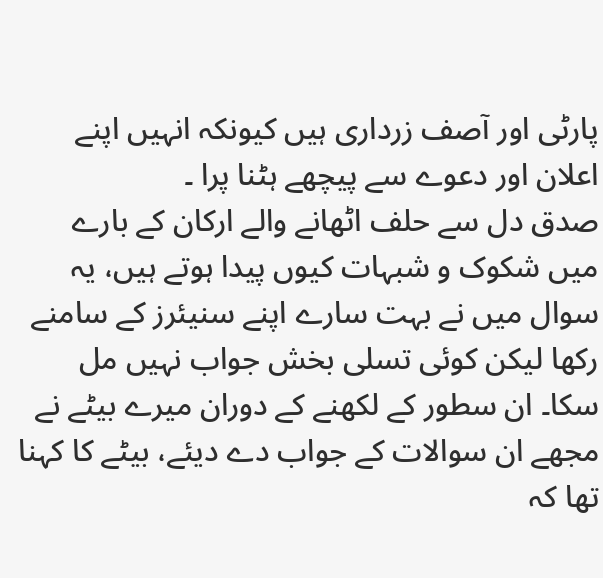پارٹی اور آصف زرداری ہیں کیونکہ انہیں اپنے اعلان اور دعوے سے پیچھے ہٹنا پرا ۔
صدق دل سے حلف اٹھانے والے ارکان کے بارے میں شکوک و شبہات کیوں پیدا ہوتے ہیں، یہ سوال میں نے بہت سارے اپنے سنیئرز کے سامنے رکھا لیکن کوئی تسلی بخش جواب نہیں مل سکا۔ ان سطور کے لکھنے کے دوران میرے بیٹے نے مجھے ان سوالات کے جواب دے دیئے، بیٹے کا کہنا تھا کہ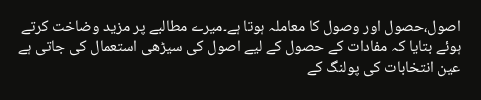اصول،حصول اور وصول کا معاملہ ہوتا ہے۔میرے مطالبے پر مزید وضاخت کرتے ہوئے بتایا کہ مفادات کے حصول کے لیے اصول کی سیڑھی استعمال کی جاتی ہے عین انتخابات کی پولنگ کے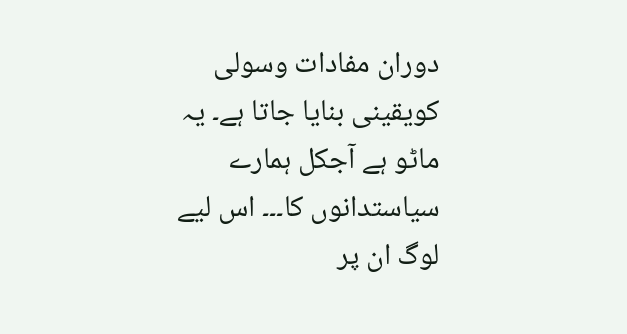دوران مفادات وسولی کویقینی بنایا جاتا ہے۔ یہ ماٹو ہے آجکل ہمارے سیاستدانوں کا۔۔۔ اس لیے لوگ ان پر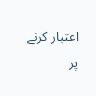اعتبار کرنے پر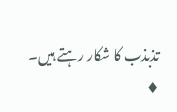تذبذب کا شکار رہتے ہیں۔
♦